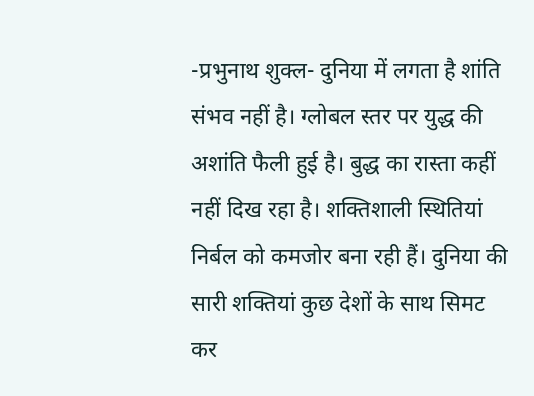-प्रभुनाथ शुक्ल- दुनिया में लगता है शांति संभव नहीं है। ग्लोबल स्तर पर युद्ध की अशांति फैली हुई है। बुद्ध का रास्ता कहीं नहीं दिख रहा है। शक्तिशाली स्थितियां निर्बल को कमजोर बना रही हैं। दुनिया की सारी शक्तियां कुछ देशों के साथ सिमट कर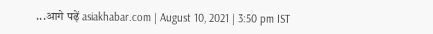...आगे पढ़ें asiakhabar.com | August 10, 2021 | 3:50 pm IST